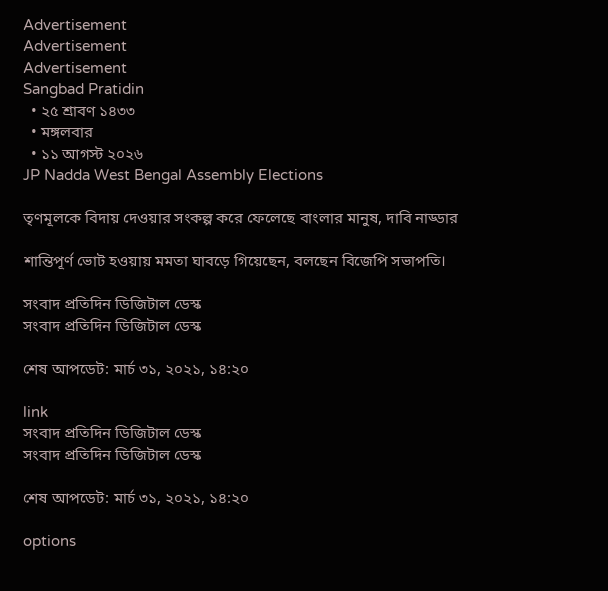Advertisement
Advertisement
Advertisement
Sangbad Pratidin
  • ২৫ শ্রাবণ ১৪৩৩
  • মঙ্গলবার
  • ১১ আগস্ট ২০২৬
JP Nadda West Bengal Assembly Elections

তৃণমূলকে বিদায় দেওয়ার সংকল্প করে ফেলেছে বাংলার মানুষ, দাবি নাড্ডার

শান্তিপূর্ণ ভোট হওয়ায় মমতা ঘাবড়ে গিয়েছেন, বলছেন বিজেপি সভাপতি।

সংবাদ প্রতিদিন ডিজিটাল ডেস্ক
সংবাদ প্রতিদিন ডিজিটাল ডেস্ক

শেষ আপডেট: মার্চ ৩১, ২০২১, ১৪:২০

link
সংবাদ প্রতিদিন ডিজিটাল ডেস্ক
সংবাদ প্রতিদিন ডিজিটাল ডেস্ক

শেষ আপডেট: মার্চ ৩১, ২০২১, ১৪:২০

options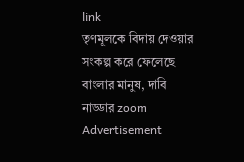link
তৃণমূলকে বিদায় দেওয়ার সংকল্প করে ফেলেছে বাংলার মানুষ, দাবি নাড্ডার zoom
Advertisement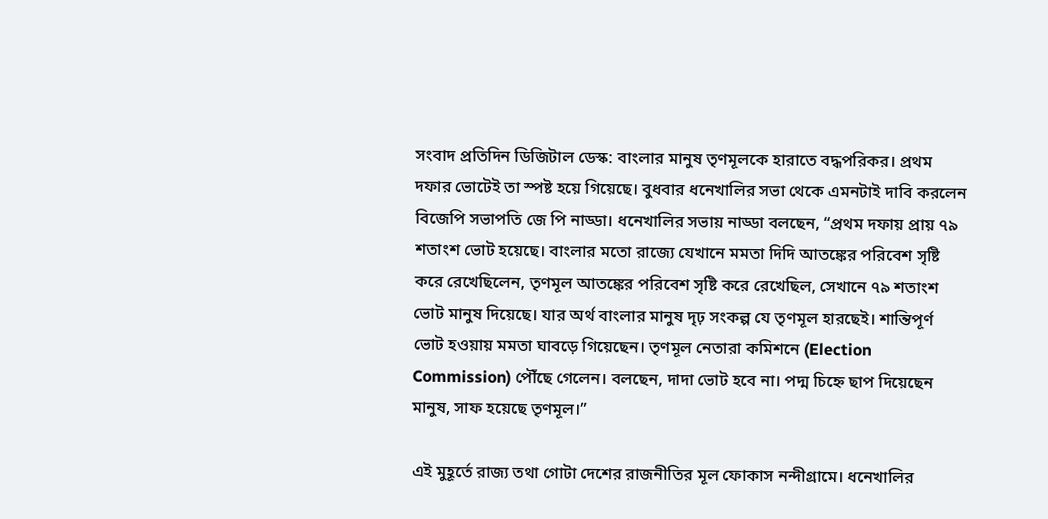সংবাদ প্রতিদিন ডিজিটাল ডেস্ক: বাংলার মানুষ তৃণমূলকে হারাতে বদ্ধপরিকর। প্রথম দফার ভোটেই তা স্পষ্ট হয়ে গিয়েছে। বুধবার ধনেখালির সভা থেকে এমনটাই দাবি করলেন বিজেপি সভাপতি জে পি নাড্ডা। ধনেখালির সভায় নাড্ডা বলছেন, “প্রথম দফায় প্রায় ৭৯ শতাংশ ভোট হয়েছে। বাংলার মতো রাজ্যে যেখানে মমতা দিদি আতঙ্কের পরিবেশ সৃষ্টি করে রেখেছিলেন, তৃণমূল আতঙ্কের পরিবেশ সৃষ্টি করে রেখেছিল, সেখানে ৭৯ শতাংশ ভোট মানুষ দিয়েছে। যার অর্থ বাংলার মানুষ দৃঢ় সংকল্প যে তৃণমূল হারছেই। শান্তিপূর্ণ ভোট হওয়ায় মমতা ঘাবড়ে গিয়েছেন। তৃণমূল নেতারা কমিশনে (Election Commission) পৌঁছে গেলেন। বলছেন, দাদা ভোট হবে না। পদ্ম চিহ্নে ছাপ দিয়েছেন মানুষ, সাফ হয়েছে তৃণমূল।”

এই মুহূর্তে রাজ্য তথা গোটা দেশের রাজনীতির মূল ফোকাস নন্দীগ্রামে। ধনেখালির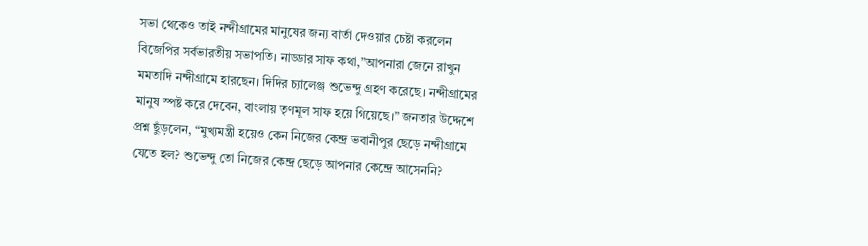সভা থেকেও তাই নন্দীগ্রামের মানুষের জন্য বার্তা দেওয়ার চেষ্টা করলেন বিজেপির সর্বভারতীয় সভাপতি। নাড্ডার সাফ কথা,”আপনারা জেনে রাখুন মমতাদি নন্দীগ্রামে হারছেন। দিদির চ্যালেঞ্জ শুভেন্দু গ্রহণ করেছে। নন্দীগ্রামের মানুষ স্পষ্ট করে দেবেন, বাংলায় তৃণমূল সাফ হয়ে গিয়েছে।” জনতার উদ্দেশে প্রশ্ন ছুঁড়লেন, “মুখ্যমন্ত্রী হয়েও কেন নিজের কেন্দ্র ভবানীপুর ছেড়ে নন্দীগ্রামে যেতে হল? শুভেন্দু তো নিজের কেন্দ্র ছেড়ে আপনার কেন্দ্রে আসেননি?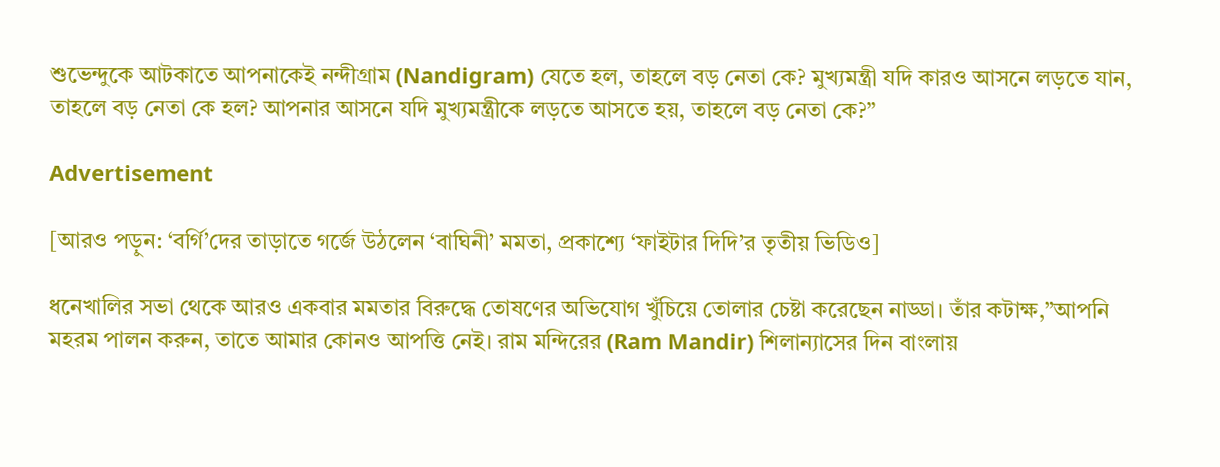শুভেন্দুকে আটকাতে আপনাকেই নন্দীগ্রাম (Nandigram) যেতে হল, তাহলে বড় নেতা কে? মুখ্যমন্ত্রী যদি কারও আসনে লড়তে যান, তাহলে বড় নেতা কে হল? আপনার আসনে যদি মুখ্যমন্ত্রীকে লড়তে আসতে হয়, তাহলে বড় নেতা কে?”

Advertisement

[আরও পড়ুন: ‘বর্গি’দের তাড়াতে গর্জে উঠলেন ‘বাঘিনী’ মমতা, প্রকাশ্যে ‘ফাইটার দিদি’র তৃতীয় ভিডিও]

ধনেখালির সভা থেকে আরও একবার মমতার বিরুদ্ধে তোষণের অভিযোগ খুঁচিয়ে তোলার চেষ্টা করেছেন নাড্ডা। তাঁর কটাক্ষ,”আপনি মহরম পালন করুন, তাতে আমার কোনও আপত্তি নেই। রাম মন্দিরের (Ram Mandir) শিলান্যাসের দিন বাংলায়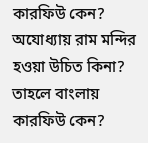কারফিউ কেন? অযোধ্যায় রাম মন্দির হওয়া উচিত কিনা? তাহলে বাংলায় কারফিউ কেন?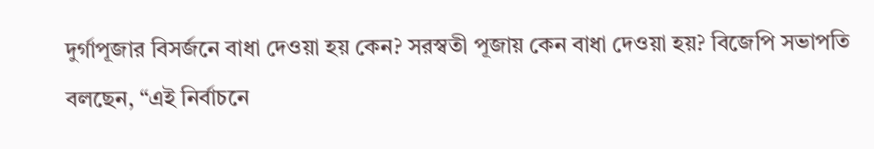দুর্গাপূজার বিসর্জনে বাধা দেওয়া হয় কেন? সরস্বতী পূজায় কেন বাধা দেওয়া হয়? বিজেপি সভাপতি বলছেন, “এই নির্বাচনে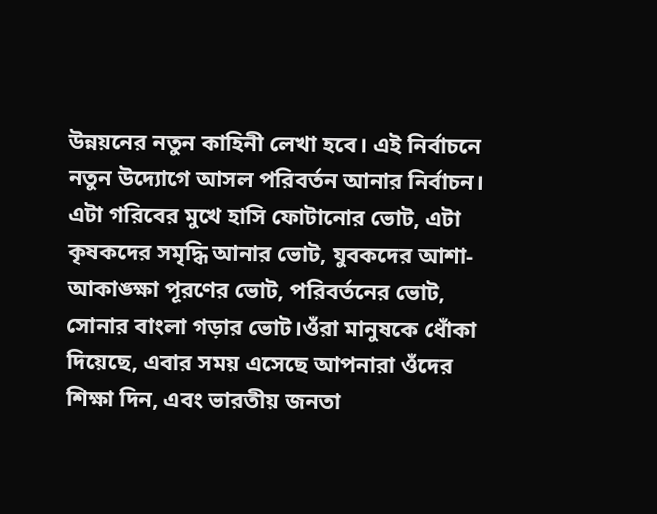উন্নয়নের নতুন কাহিনী লেখা হবে। এই নির্বাচনে নতুন উদ্যোগে আসল পরিবর্তন আনার নির্বাচন। এটা গরিবের মুখে হাসি ফোটানোর ভোট, এটা কৃষকদের সমৃদ্ধি আনার ভোট, যুবকদের আশা-আকাঙ্ক্ষা পূরণের ভোট, পরিবর্তনের ভোট, সোনার বাংলা গড়ার ভোট।ওঁরা মানুষকে ধোঁকা দিয়েছে, এবার সময় এসেছে আপনারা ওঁদের শিক্ষা দিন, এবং ভারতীয় জনতা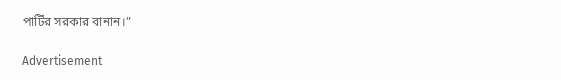পার্টির সরকার বানান।”

Advertisement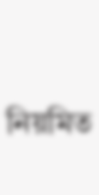নিয়মিত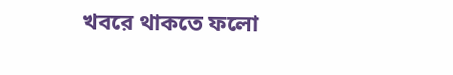খবরে থাকতে ফলো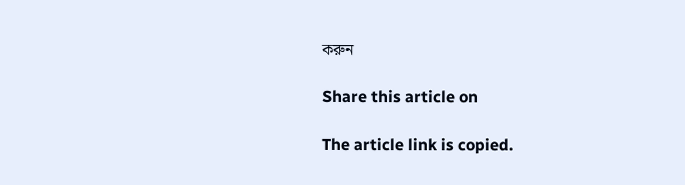করুন

Share this article on

The article link is copied.